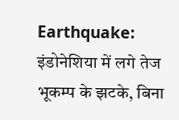Earthquake: इंडोनेशिया में लगे तेज भूकम्प के झटके, बिना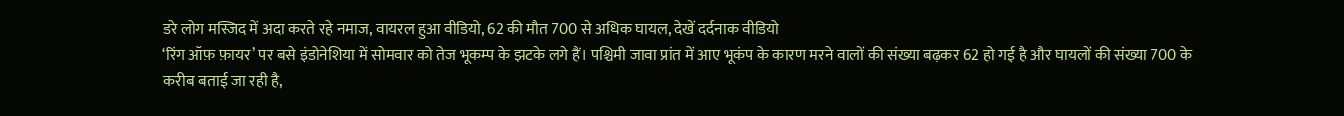डरे लोग मस्जिद में अदा करते रहे नमाज, वायरल हुआ वीडियो, 62 की मौत 700 से अधिक घायल, देखें दर्दनाक वीडियो
‘रिंग ऑफ़ फ़ायर’ पर बसे इंडोनेशिया में सोमवार को तेज भूकम्प के झटके लगे हैं। पश्चिमी जावा प्रांत में आए भूकंप के कारण मरने वालों की संख्या बढ़कर 62 हो गई है और घायलों की संख्या 700 के करीब बताई जा रही है,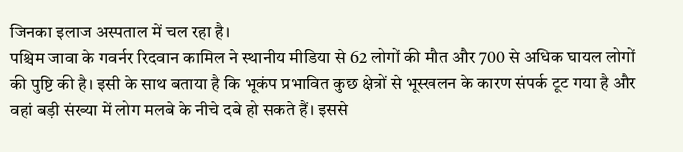जिनका इलाज अस्पताल में चल रहा है।
पश्चिम जावा के गवर्नर रिदवान कामिल ने स्थानीय मीडिया से 62 लोगों की मौत और 700 से अधिक घायल लोगों की पुष्टि की है। इसी के साथ बताया है कि भूकंप प्रभावित कुछ क्षेत्रों से भूस्खलन के कारण संपर्क टूट गया है और वहां बड़ी संख्या में लोग मलबे के नीचे दबे हो सकते हैं। इससे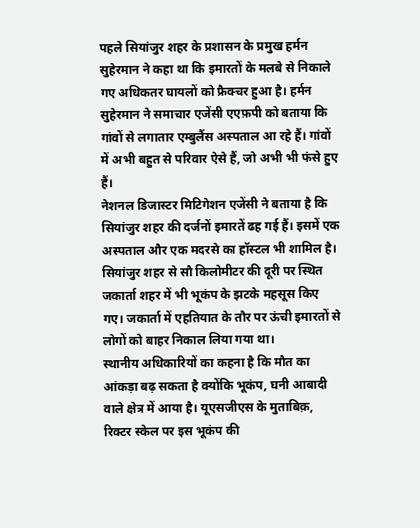पहले सियांजुर शहर के प्रशासन के प्रमुख हर्मन सुहेरमान ने कहा था कि इमारतों के मलबे से निकाले गए अधिकतर घायलों को फ्रैक्चर हुआ है। हर्मन सुहेरमान ने समाचार एजेंसी एएफ़पी को बताया कि गांवों से लगातार एम्बुलैंस अस्पताल आ रहे हैं। गांवों में अभी बहुत से परिवार ऐसे हैं, जो अभी भी फंसे हुए हैं।
नेशनल डिजास्टर मिटिगेशन एजेंसी ने बताया है कि सियांजुर शहर की दर्जनों इमारतें ढह गई हैं। इसमें एक अस्पताल और एक मदरसे का हॉस्टल भी शामिल है। सियांजुर शहर से सौ किलोमीटर की दूरी पर स्थित जकार्ता शहर में भी भूकंप के झटके महसूस किए गए। जकार्ता में एहतियात के तौर पर ऊंची इमारतों से लोगों को बाहर निकाल लिया गया था।
स्थानीय अधिकारियों का कहना है कि मौत का आंकड़ा बढ़ सकता है क्योंकि भूकंप, घनी आबादी वाले क्षेत्र में आया है। यूएसजीएस के मुताबिक़, रिक्टर स्केल पर इस भूकंप की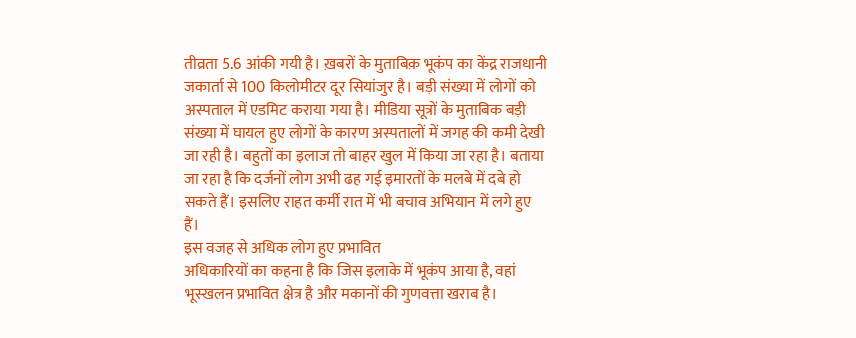तीव्रता 5.6 आंकी गयी है। ख़बरों के मुताबिक़ भूकंप का केंद्र राजधानी जकार्ता से 100 किलोमीटर दूर सियांजुर है। बड़ी संख्या में लोगों को अस्पताल में एडमिट कराया गया है। मीडिया सूत्रों के मुताबिक बड़ी संख्या में घायल हुए लोगों के कारण अस्पतालों में जगह की कमी देखी जा रही है। बहुतों का इलाज तो बाहर खुल में किया जा रहा है। बताया जा रहा है कि दर्जनों लोग अभी ढह गई इमारतों के मलबे में दबे हो सकते हैं। इसलिए राहत कर्मी रात में भी बचाव अभियान में लगे हुए हैं।
इस वजह से अधिक लोग हुए प्रभावित
अधिकारियों का कहना है कि जिस इलाके में भूकंप आया है, वहां भूस्खलन प्रभावित क्षेत्र है और मकानों की गुणवत्ता खराब है।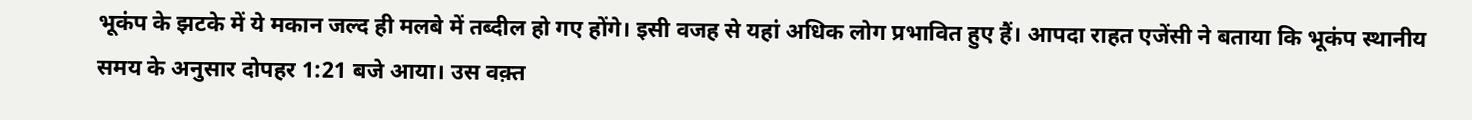भूकंप के झटके में ये मकान जल्द ही मलबे में तब्दील हो गए होंगे। इसी वजह से यहां अधिक लोग प्रभावित हुए हैं। आपदा राहत एजेंसी ने बताया कि भूकंप स्थानीय समय के अनुसार दोपहर 1:21 बजे आया। उस वक़्त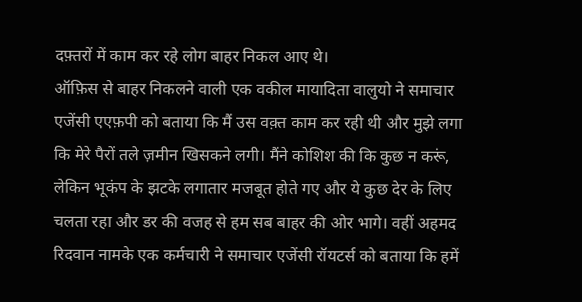दफ़्तरों में काम कर रहे लोग बाहर निकल आए थे।
ऑफ़िस से बाहर निकलने वाली एक वकील मायादिता वालुयो ने समाचार एजेंसी एएफ़पी को बताया कि मैं उस वक़्त काम कर रही थी और मुझे लगा कि मेरे पैरों तले ज़मीन खिसकने लगी। मैंने कोशिश की कि कुछ न करूं, लेकिन भूकंप के झटके लगातार मजबूत होते गए और ये कुछ देर के लिए चलता रहा और डर की वजह से हम सब बाहर की ओर भागे। वहीं अहमद रिदवान नामके एक कर्मचारी ने समाचार एजेंसी रॉयटर्स को बताया कि हमें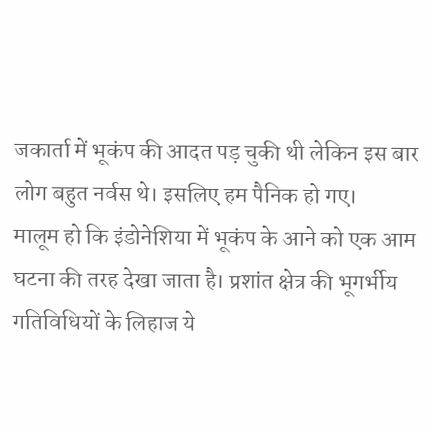जकार्ता में भूकंप की आदत पड़ चुकी थी लेकिन इस बार लोग बहुत नर्वस थे। इसलिए हम पैनिक हो गए।
मालूम हो कि इंडोनेशिया में भूकंप के आने को एक आम घटना की तरह देखा जाता है। प्रशांत क्षेत्र की भूगर्भीय गतिविधियों के लिहाज ये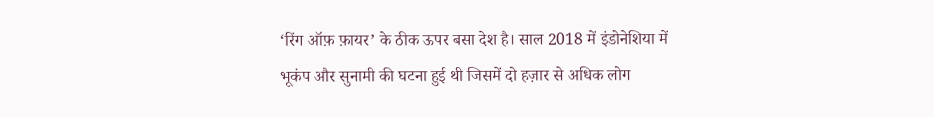‘रिंग ऑफ़ फ़ायर’ के ठीक ऊपर बसा देश है। साल 2018 में इंडोनेशिया में भूकंप और सुनामी की घटना हुई थी जिसमें दो हज़ार से अधिक लोग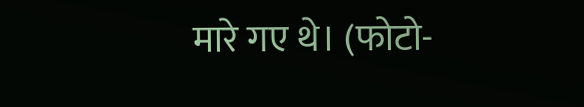मारे गए थे। (फोटो-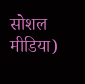सोशल मीडिया)